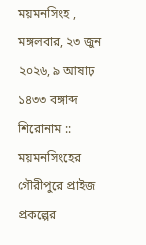ময়মনসিংহ , মঙ্গলবার, ২৩ জুন ২০২৬, ৯ আষাঢ় ১৪৩৩ বঙ্গাব্দ
শিরোনাম ::
ময়মনসিংহের গৌরীপুরে প্রাইজ প্রকল্পের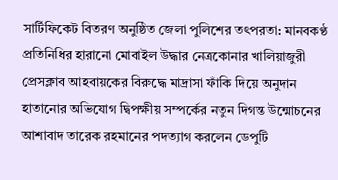সার্টিফিকেট বিতরণ অনুষ্ঠিত জেলা পুলিশের তৎপরতা: মানবকণ্ঠ প্রতিনিধির হারানো মোবাইল উদ্ধার নেত্রকোনার খালিয়াজুরী প্রেসক্লাব আহবায়কের বিরুদ্ধে মাদ্রাসা ফাঁকি দিয়ে অনুদান  হাতানোর অভিযোগ দ্বিপক্ষীয় সম্পর্কের নতুন দিগন্ত উন্মোচনের আশাবাদ তারেক রহমানের পদত্যাগ করলেন ডেপুটি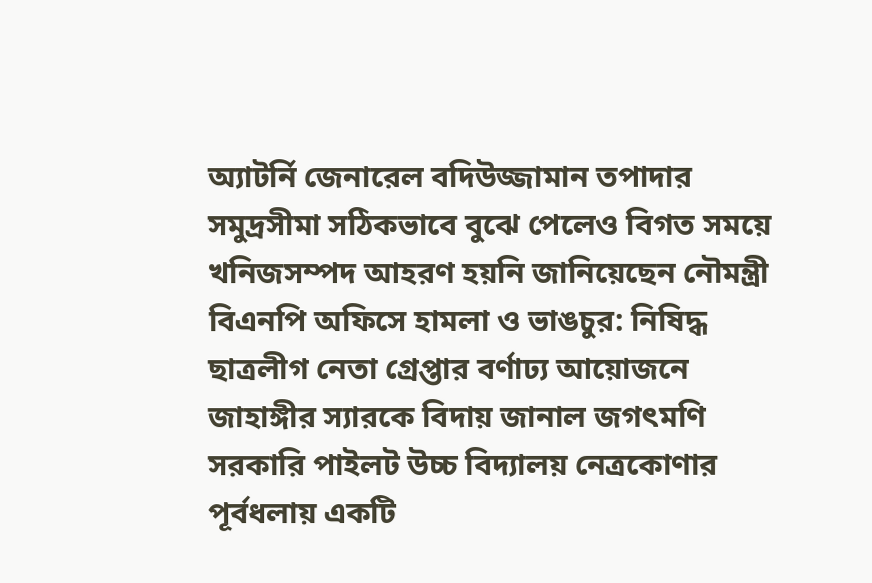অ্যাটর্নি জেনারেল বদিউজ্জামান তপাদার সমুদ্রসীমা সঠিকভাবে বুঝে পেলেও বিগত সময়ে খনিজসম্পদ আহরণ হয়নি জানিয়েছেন নৌমন্ত্রী বিএনপি অফিসে হামলা ও ভাঙচুর: নিষিদ্ধ ছাত্রলীগ নেতা গ্রেপ্তার বর্ণাঢ্য আয়োজনে জাহাঙ্গীর স্যারকে বিদায় জানাল জগৎমণি সরকারি পাইলট উচ্চ বিদ্যালয় নেত্রকোণার পূর্বধলায় একটি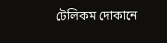টেলিকম দোকানে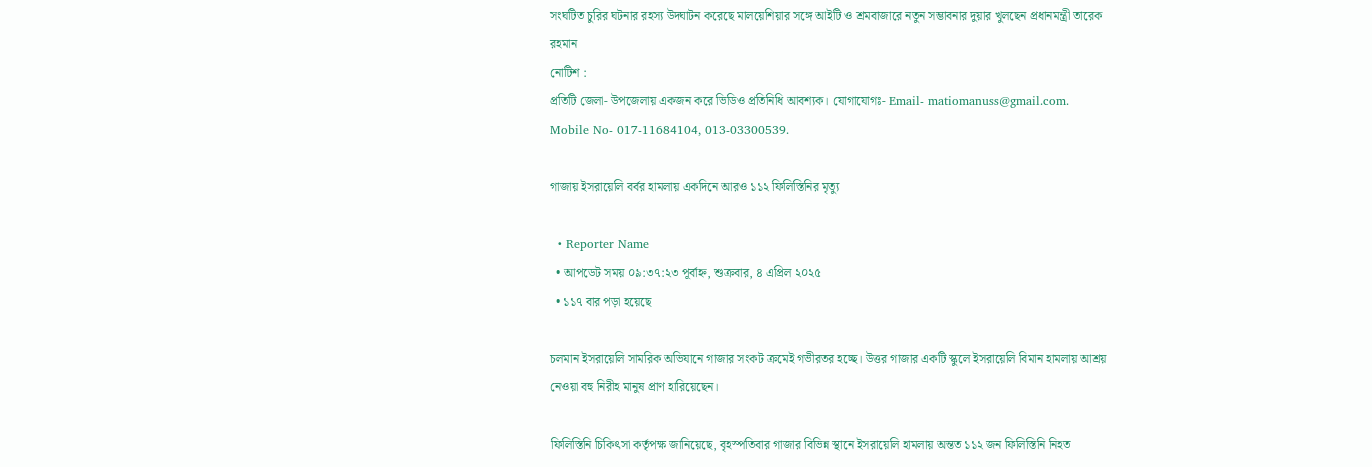সংঘটিত চুরির ঘটনার রহস্য উদ্ঘাটন করেছে মালয়েশিয়ার সঙ্গে আইটি ও শ্রমবাজারে নতুন সম্ভাবনার দুয়ার খুলছেন প্রধানমন্ত্রী তারেক রহমান
নোটিশ :
প্রতিটি জেলা- উপজেলায় একজন করে ভিডিও প্রতিনিধি আবশ্যক। যোগাযোগঃ- Email- matiomanuss@gmail.com. Mobile No- 017-11684104, 013-03300539.

গাজায় ইসরায়েলি বর্বর হামলায় একদিনে আরও ১১২ ফিলিস্তিনির মৃত্যু

  • Reporter Name
  • আপডেট সময় ০৯:৩৭:২৩ পূর্বাহ্ন, শুক্রবার, ৪ এপ্রিল ২০২৫
  • ১১৭ বার পড়া হয়েছে

চলমান ইসরায়েলি সামরিক অভিযানে গাজার সংকট ক্রমেই গভীরতর হচ্ছে। উত্তর গাজার একটি স্কুলে ইসরায়েলি বিমান হামলায় আশ্রয় নেওয়া বহু নিরীহ মানুষ প্রাণ হারিয়েছেন।

ফিলিস্তিনি চিকিৎসা কর্তৃপক্ষ জানিয়েছে, বৃহস্পতিবার গাজার বিভিন্ন স্থানে ইসরায়েলি হামলায় অন্তত ১১২ জন ফিলিস্তিনি নিহত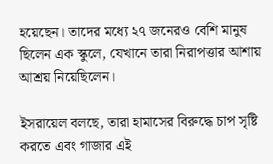হয়েছেন। তাদের মধ্যে ২৭ জনেরও বেশি মানুষ ছিলেন এক স্কুলে, যেখানে তারা নিরাপত্তার আশায় আশ্রয় নিয়েছিলেন।

ইসরায়েল বলছে, তারা হামাসের বিরুদ্ধে চাপ সৃষ্টি করতে এবং গাজার এই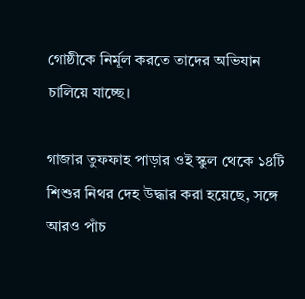গোষ্ঠীকে নির্মূল করতে তাদের অভিযান চালিয়ে যাচ্ছে।

গাজার তুফফাহ পাড়ার ওই স্কুল থেকে ১৪টি শিশুর নিথর দেহ উদ্ধার করা হয়েছে, সঙ্গে আরও পাঁচ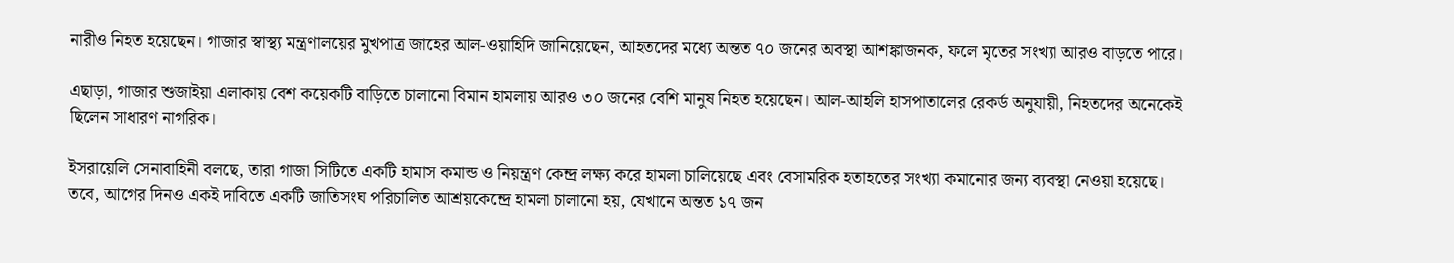নারীও নিহত হয়েছেন। গাজার স্বাস্থ্য মন্ত্রণালয়ের মুখপাত্র জাহের আল-ওয়াহিদি জানিয়েছেন, আহতদের মধ্যে অন্তত ৭০ জনের অবস্থা আশঙ্কাজনক, ফলে মৃতের সংখ্যা আরও বাড়তে পারে।

এছাড়া, গাজার শুজাইয়া এলাকায় বেশ কয়েকটি বাড়িতে চালানো বিমান হামলায় আরও ৩০ জনের বেশি মানুষ নিহত হয়েছেন। আল-আহলি হাসপাতালের রেকর্ড অনুযায়ী, নিহতদের অনেকেই ছিলেন সাধারণ নাগরিক।

ইসরায়েলি সেনাবাহিনী বলছে, তারা গাজা সিটিতে একটি হামাস কমান্ড ও নিয়ন্ত্রণ কেন্দ্র লক্ষ্য করে হামলা চালিয়েছে এবং বেসামরিক হতাহতের সংখ্যা কমানোর জন্য ব্যবস্থা নেওয়া হয়েছে। তবে, আগের দিনও একই দাবিতে একটি জাতিসংঘ পরিচালিত আশ্রয়কেন্দ্রে হামলা চালানো হয়, যেখানে অন্তত ১৭ জন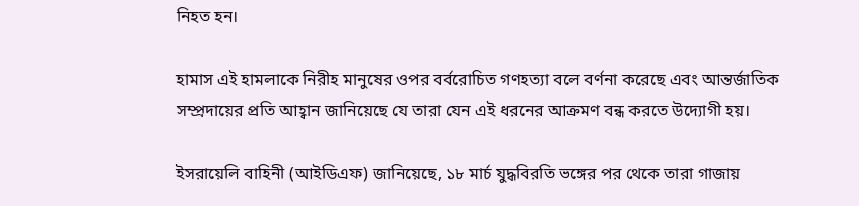নিহত হন।

হামাস এই হামলাকে নিরীহ মানুষের ওপর বর্বরোচিত গণহত্যা বলে বর্ণনা করেছে এবং আন্তর্জাতিক সম্প্রদায়ের প্রতি আহ্বান জানিয়েছে যে তারা যেন এই ধরনের আক্রমণ বন্ধ করতে উদ্যোগী হয়।

ইসরায়েলি বাহিনী (আইডিএফ) জানিয়েছে, ১৮ মার্চ যুদ্ধবিরতি ভঙ্গের পর থেকে তারা গাজায়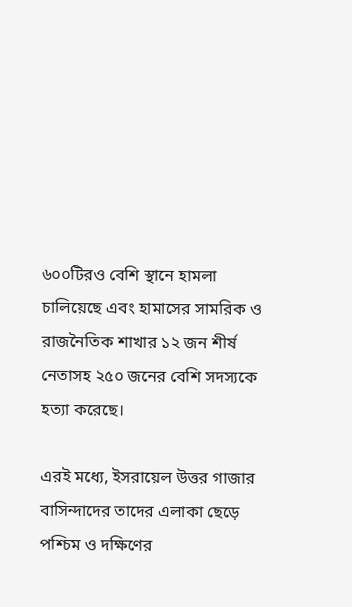৬০০টিরও বেশি স্থানে হামলা চালিয়েছে এবং হামাসের সামরিক ও রাজনৈতিক শাখার ১২ জন শীর্ষ নেতাসহ ২৫০ জনের বেশি সদস্যকে হত্যা করেছে।

এরই মধ্যে, ইসরায়েল উত্তর গাজার বাসিন্দাদের তাদের এলাকা ছেড়ে পশ্চিম ও দক্ষিণের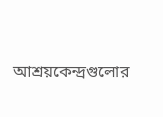আশ্রয়কেন্দ্রগুলোর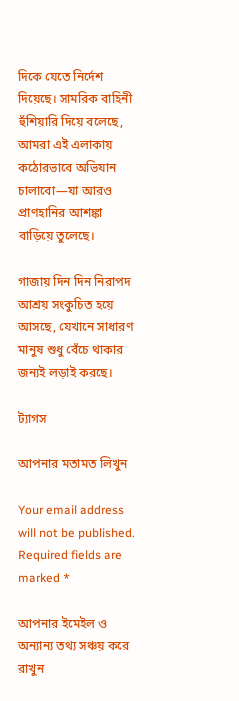দিকে যেতে নির্দেশ দিয়েছে। সামরিক বাহিনী হুঁশিয়ারি দিয়ে বলেছে, আমরা এই এলাকায় কঠোরভাবে অভিযান চালাবো—যা আরও প্রাণহানির আশঙ্কা বাড়িয়ে তুলেছে।

গাজায় দিন দিন নিরাপদ আশ্রয় সংকুচিত হয়ে আসছে, যেখানে সাধারণ মানুষ শুধু বেঁচে থাকার জন্যই লড়াই করছে।

ট্যাগস

আপনার মতামত লিখুন

Your email address will not be published. Required fields are marked *

আপনার ইমেইল ও অন্যান্য তথ্য সঞ্চয় করে রাখুন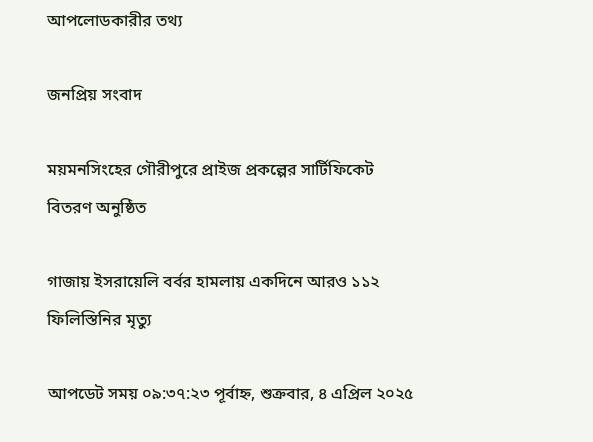আপলোডকারীর তথ্য

জনপ্রিয় সংবাদ

ময়মনসিংহের গৌরীপুরে প্রাইজ প্রকল্পের সার্টিফিকেট বিতরণ অনুষ্ঠিত

গাজায় ইসরায়েলি বর্বর হামলায় একদিনে আরও ১১২ ফিলিস্তিনির মৃত্যু

আপডেট সময় ০৯:৩৭:২৩ পূর্বাহ্ন, শুক্রবার, ৪ এপ্রিল ২০২৫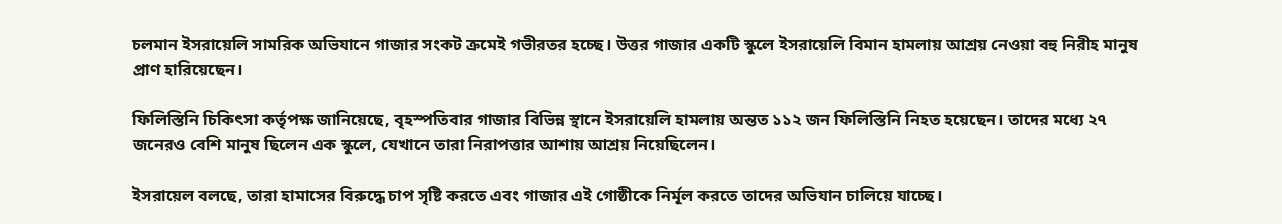চলমান ইসরায়েলি সামরিক অভিযানে গাজার সংকট ক্রমেই গভীরতর হচ্ছে। উত্তর গাজার একটি স্কুলে ইসরায়েলি বিমান হামলায় আশ্রয় নেওয়া বহু নিরীহ মানুষ প্রাণ হারিয়েছেন।

ফিলিস্তিনি চিকিৎসা কর্তৃপক্ষ জানিয়েছে, বৃহস্পতিবার গাজার বিভিন্ন স্থানে ইসরায়েলি হামলায় অন্তত ১১২ জন ফিলিস্তিনি নিহত হয়েছেন। তাদের মধ্যে ২৭ জনেরও বেশি মানুষ ছিলেন এক স্কুলে, যেখানে তারা নিরাপত্তার আশায় আশ্রয় নিয়েছিলেন।

ইসরায়েল বলছে, তারা হামাসের বিরুদ্ধে চাপ সৃষ্টি করতে এবং গাজার এই গোষ্ঠীকে নির্মূল করতে তাদের অভিযান চালিয়ে যাচ্ছে।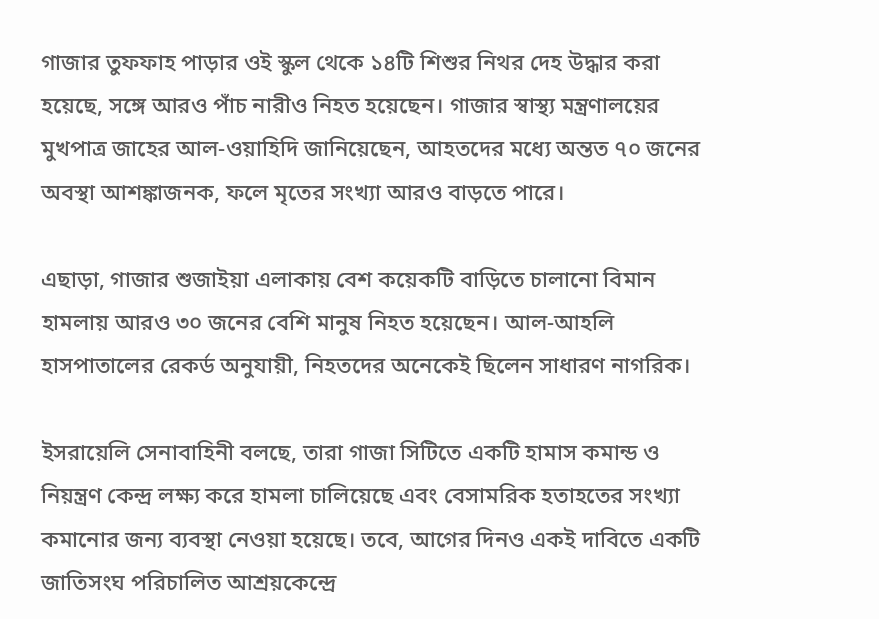গাজার তুফফাহ পাড়ার ওই স্কুল থেকে ১৪টি শিশুর নিথর দেহ উদ্ধার করা হয়েছে, সঙ্গে আরও পাঁচ নারীও নিহত হয়েছেন। গাজার স্বাস্থ্য মন্ত্রণালয়ের মুখপাত্র জাহের আল-ওয়াহিদি জানিয়েছেন, আহতদের মধ্যে অন্তত ৭০ জনের অবস্থা আশঙ্কাজনক, ফলে মৃতের সংখ্যা আরও বাড়তে পারে।

এছাড়া, গাজার শুজাইয়া এলাকায় বেশ কয়েকটি বাড়িতে চালানো বিমান হামলায় আরও ৩০ জনের বেশি মানুষ নিহত হয়েছেন। আল-আহলি হাসপাতালের রেকর্ড অনুযায়ী, নিহতদের অনেকেই ছিলেন সাধারণ নাগরিক।

ইসরায়েলি সেনাবাহিনী বলছে, তারা গাজা সিটিতে একটি হামাস কমান্ড ও নিয়ন্ত্রণ কেন্দ্র লক্ষ্য করে হামলা চালিয়েছে এবং বেসামরিক হতাহতের সংখ্যা কমানোর জন্য ব্যবস্থা নেওয়া হয়েছে। তবে, আগের দিনও একই দাবিতে একটি জাতিসংঘ পরিচালিত আশ্রয়কেন্দ্রে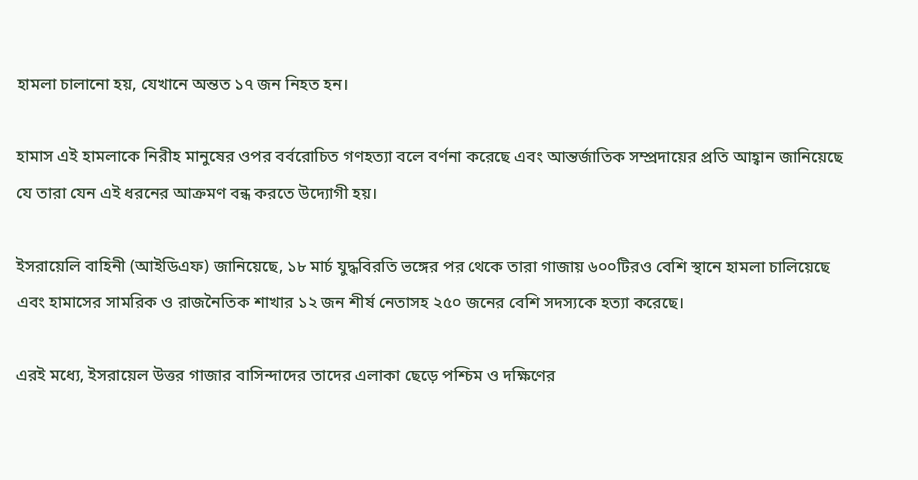হামলা চালানো হয়, যেখানে অন্তত ১৭ জন নিহত হন।

হামাস এই হামলাকে নিরীহ মানুষের ওপর বর্বরোচিত গণহত্যা বলে বর্ণনা করেছে এবং আন্তর্জাতিক সম্প্রদায়ের প্রতি আহ্বান জানিয়েছে যে তারা যেন এই ধরনের আক্রমণ বন্ধ করতে উদ্যোগী হয়।

ইসরায়েলি বাহিনী (আইডিএফ) জানিয়েছে, ১৮ মার্চ যুদ্ধবিরতি ভঙ্গের পর থেকে তারা গাজায় ৬০০টিরও বেশি স্থানে হামলা চালিয়েছে এবং হামাসের সামরিক ও রাজনৈতিক শাখার ১২ জন শীর্ষ নেতাসহ ২৫০ জনের বেশি সদস্যকে হত্যা করেছে।

এরই মধ্যে, ইসরায়েল উত্তর গাজার বাসিন্দাদের তাদের এলাকা ছেড়ে পশ্চিম ও দক্ষিণের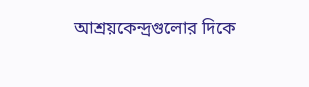আশ্রয়কেন্দ্রগুলোর দিকে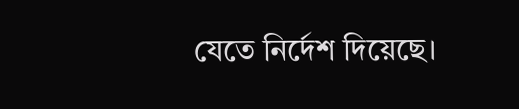যেতে নির্দেশ দিয়েছে।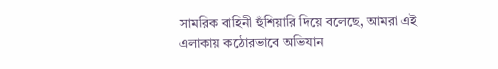সামরিক বাহিনী হুঁশিয়ারি দিয়ে বলেছে, আমরা এই এলাকায় কঠোরভাবে অভিযান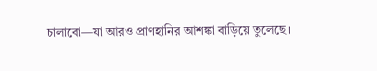চালাবো—যা আরও প্রাণহানির আশঙ্কা বাড়িয়ে তুলেছে।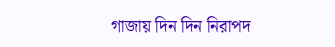গাজায় দিন দিন নিরাপদ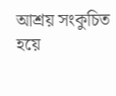আশ্রয় সংকুচিত হয়ে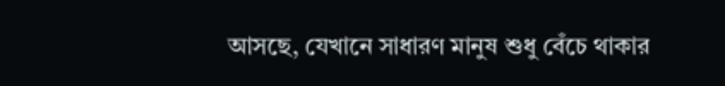আসছে, যেখানে সাধারণ মানুষ শুধু বেঁচে থাকার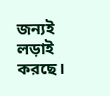জন্যই লড়াই করছে।